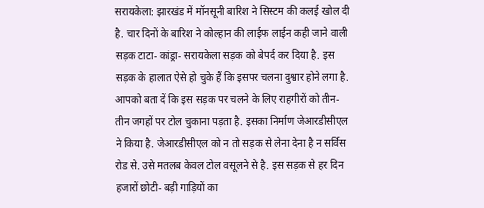सरायकेला: झारखंड में मॉनसूनी बारिश ने सिस्टम की कलई खोल दी है. चार दिनों के बारिश ने कोल्हान की लाईफ लाईन कही जाने वाली सड़क टाटा- कांड्रा- सरायकेला सड़क को बेपर्द कर दिया है. इस सड़क के हालात ऐसे हो चुके हैं कि इसपर चलना दुश्वार होने लगा है. आपको बता दें कि इस सड़क पर चलने के लिए राहगीरों को तीन- तीन जगहों पर टोल चुकाना पड़ता है. इसका निर्माण जेआरडीसीएल ने किया है. जेआरडीसीएल को न तो सड़क से लेना देना है न सर्विस रोड से. उसे मतलब केवल टोल वसूलने से है. इस सड़क से हर दिन हजारों छोटी- बड़ी गाड़ियों का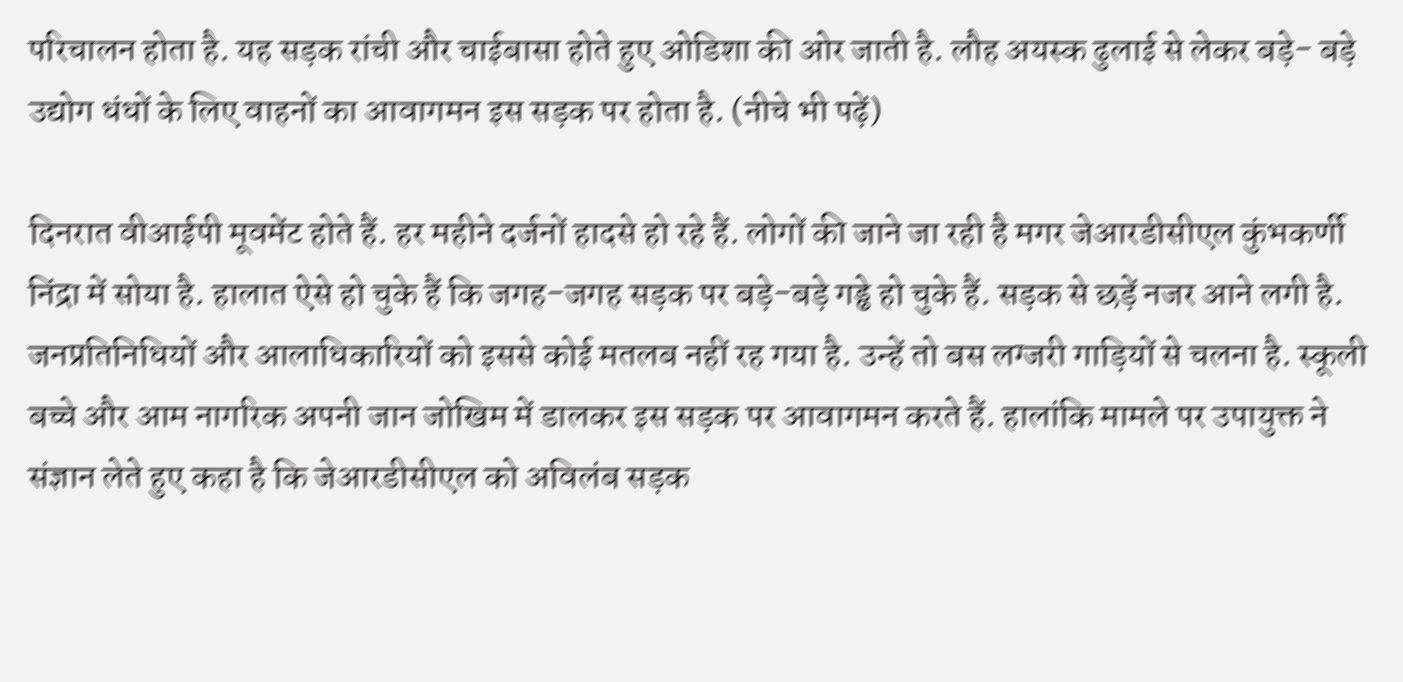परिचालन होता है. यह सड़क रांची और चाईबासा होते हुए ओडिशा की ओर जाती है. लौह अयस्क ढुलाई से लेकर बड़े- बड़े उद्योग धंधों के लिए वाहनों का आवागमन इस सड़क पर होता है. (नीचे भी पढ़ें)

दिनरात वीआईपी मूवमेंट होते हैं. हर महीने दर्जनों हादसे हो रहे हैं. लोगों की जाने जा रही है मगर जेआरडीसीएल कुंभकर्णी निंद्रा में सोया है. हालात ऐसे हो चुके हैं कि जगह-जगह सड़क पर बड़े-बड़े गड्ढे हो चुके हैं. सड़क से छड़ें नजर आने लगी है. जनप्रतिनिधियों और आलाधिकारियों को इससे कोई मतलब नहीं रह गया है. उन्हें तो बस लग्जरी गाड़ियों से चलना है. स्कूली बच्चे और आम नागरिक अपनी जान जोखिम में डालकर इस सड़क पर आवागमन करते हैं. हालांकि मामले पर उपायुक्त ने संज्ञान लेते हुए कहा है कि जेआरडीसीएल को अविलंब सड़क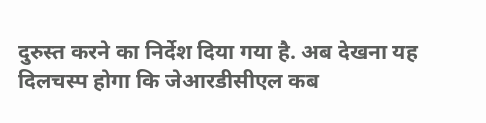दुरुस्त करने का निर्देश दिया गया है. अब देखना यह दिलचस्प होगा कि जेआरडीसीएल कब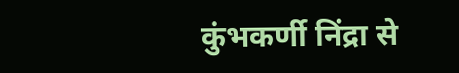कुंभकर्णी निंद्रा से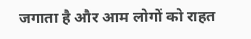जगाता है और आम लोगों को राहत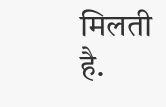मिलती है.